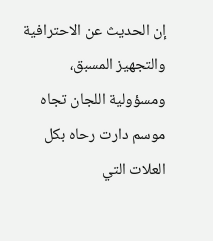إن الحديث عن الاحترافية والتجهيز المسبق، ومسؤولية اللجان تجاه موسم دارت رحاه بكل العلات التي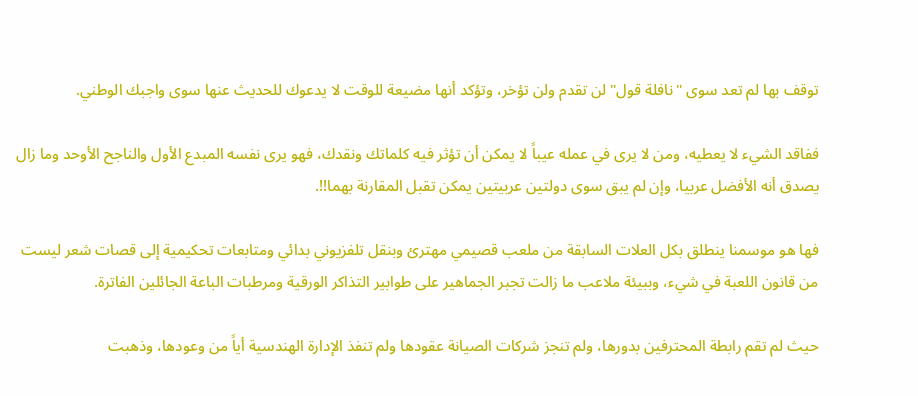توقف بها لم تعد سوى "نافلة قول" لن تقدم ولن تؤخر، وتؤكد أنها مضيعة للوقت لا يدعوك للحديث عنها سوى واجبك الوطني.

ففاقد الشيء لا يعطيه، ومن لا يرى في عمله عيباً لا يمكن أن تؤثر فيه كلماتك ونقدك، فهو يرى نفسه المبدع الأول والناجح الأوحد وما زال يصدق أنه الأفضل عربيا، وإن لم يبق سوى دولتين عربيتين يمكن تقبل المقارنة بهما!!.

فها هو موسمنا ينطلق بكل العلات السابقة من ملعب قصيمي مهترئ وبنقل تلفزيوني بدائي ومتابعات تحكيمية إلى قصات شعر ليست من قانون اللعبة في شيء، وببيئة ملاعب ما زالت تجبر الجماهير على طوابير التذاكر الورقية ومرطبات الباعة الجائلين الفاترة.

حيث لم تقم رابطة المحترفين بدورها، ولم تنجز شركات الصيانة عقودها ولم تنفذ الإدارة الهندسية أياً من وعودها، وذهبت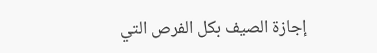إجازة الصيف بكل الفرص التي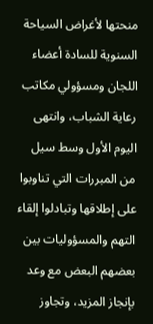منحتها لأغراض السياحة السنوية للسادة أعضاء اللجان ومسؤولي مكاتب رعاية الشباب، وانتهى اليوم الأول وسط سيل من المبررات التي تناوبوا على إطلاقها وتبادلوا إلقاء التهم والمسؤوليات بين بعضهم البعض مع وعد بإنجاز المزيد، وتجاوز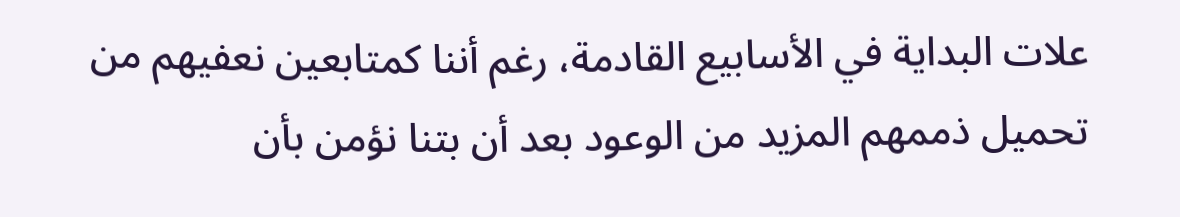علات البداية في الأسابيع القادمة، رغم أننا كمتابعين نعفيهم من تحميل ذممهم المزيد من الوعود بعد أن بتنا نؤمن بأن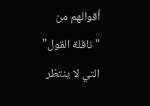أقوالهم من "نافلة القول" التي لا ينتظر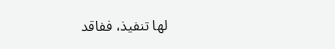لها تنفيذ، ففاقد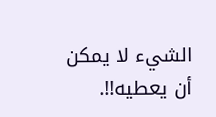الشيء لا يمكن أن يعطيه!!.